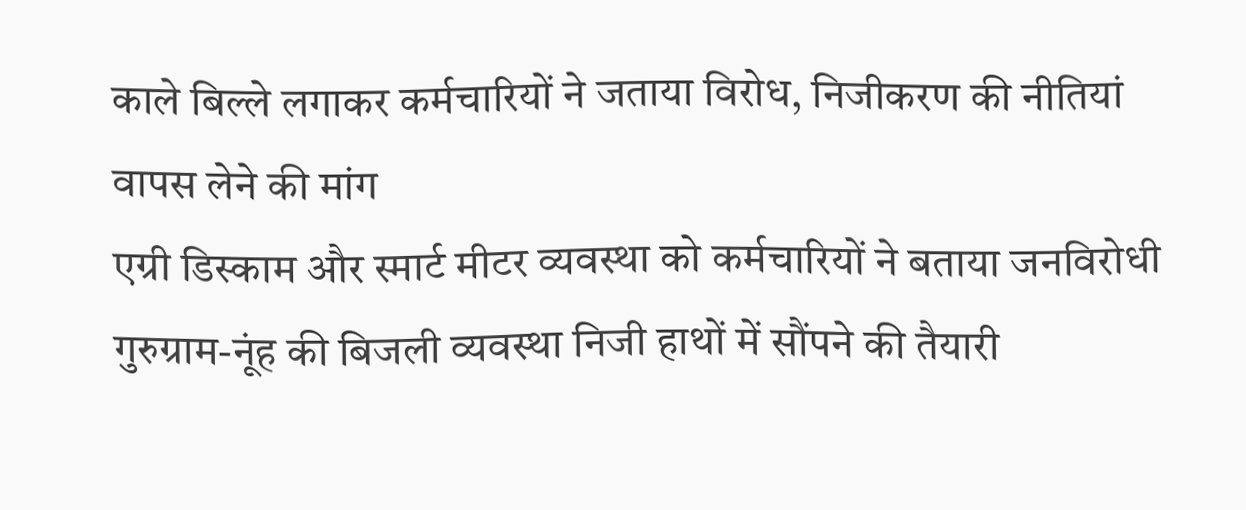काले बिल्ले लगाकर कर्मचारियों ने जताया विरोध, निजीकरण की नीतियां वापस लेने की मांग
एग्री डिस्काम और स्मार्ट मीटर व्यवस्था को कर्मचारियों ने बताया जनविरोधी
गुरुग्राम-नूंह की बिजली व्यवस्था निजी हाथों में सौंपने की तैयारी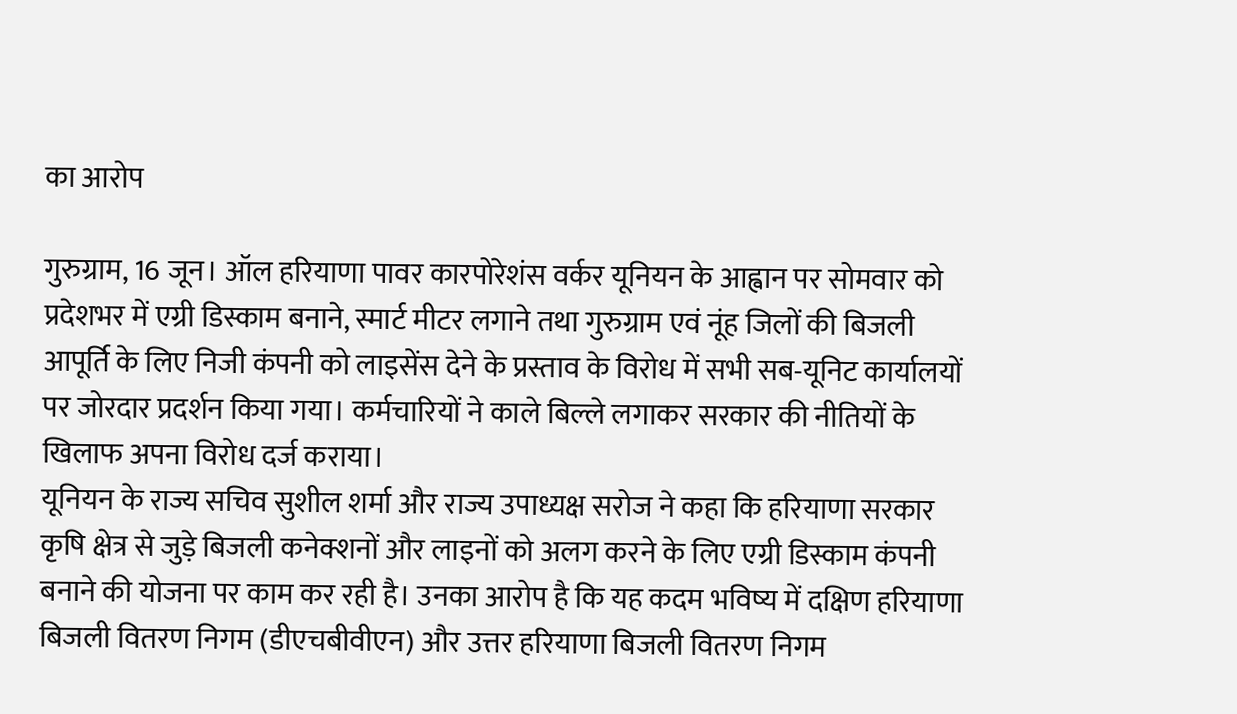का आरोप

गुरुग्राम, 16 जून। ऑल हरियाणा पावर कारपोरेशंस वर्कर यूनियन के आह्वान पर सोमवार को प्रदेशभर में एग्री डिस्काम बनाने, स्मार्ट मीटर लगाने तथा गुरुग्राम एवं नूंह जिलों की बिजली आपूर्ति के लिए निजी कंपनी को लाइसेंस देने के प्रस्ताव के विरोध में सभी सब-यूनिट कार्यालयों पर जोरदार प्रदर्शन किया गया। कर्मचारियों ने काले बिल्ले लगाकर सरकार की नीतियों के खिलाफ अपना विरोध दर्ज कराया।
यूनियन के राज्य सचिव सुशील शर्मा और राज्य उपाध्यक्ष सरोज ने कहा कि हरियाणा सरकार कृषि क्षेत्र से जुड़े बिजली कनेक्शनों और लाइनों को अलग करने के लिए एग्री डिस्काम कंपनी बनाने की योजना पर काम कर रही है। उनका आरोप है कि यह कदम भविष्य में दक्षिण हरियाणा बिजली वितरण निगम (डीएचबीवीएन) और उत्तर हरियाणा बिजली वितरण निगम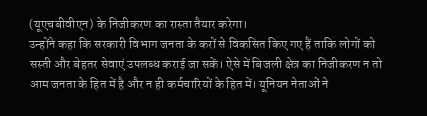(यूएचबीवीएन) के निजीकरण का रास्ता तैयार करेगा।
उन्होंने कहा कि सरकारी विभाग जनता के करों से विकसित किए गए हैं ताकि लोगों को सस्ती और बेहतर सेवाएं उपलब्ध कराई जा सकें। ऐसे में बिजली क्षेत्र का निजीकरण न तो आम जनता के हित में है और न ही कर्मचारियों के हित में। यूनियन नेताओं ने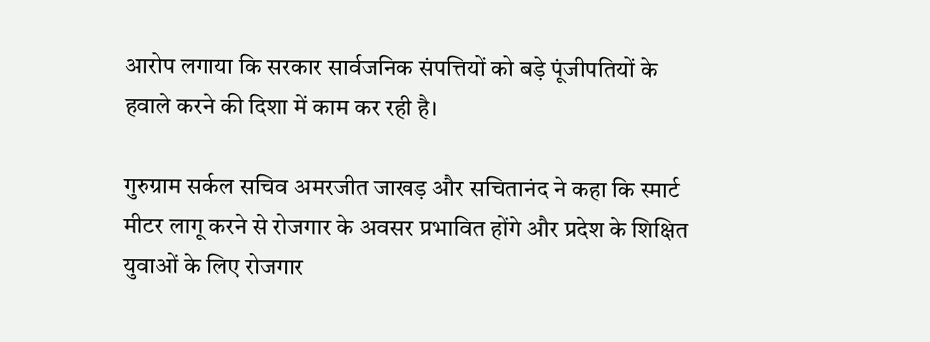आरोप लगाया कि सरकार सार्वजनिक संपत्तियों को बड़े पूंजीपतियों के हवाले करने की दिशा में काम कर रही है।

गुरुग्राम सर्कल सचिव अमरजीत जाखड़ और सचितानंद ने कहा कि स्मार्ट मीटर लागू करने से रोजगार के अवसर प्रभावित होंगे और प्रदेश के शिक्षित युवाओं के लिए रोजगार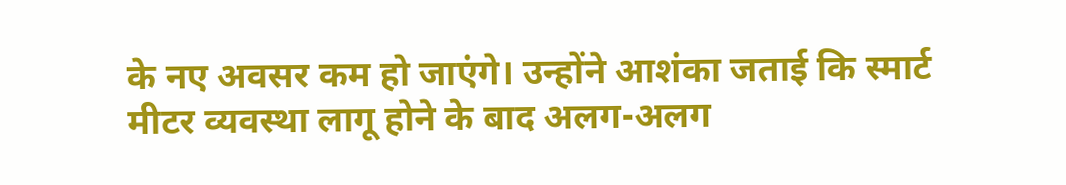के नए अवसर कम हो जाएंगे। उन्होंने आशंका जताई कि स्मार्ट मीटर व्यवस्था लागू होने के बाद अलग-अलग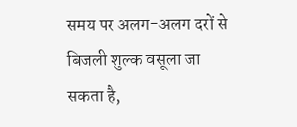समय पर अलग-अलग दरों से बिजली शुल्क वसूला जा सकता है,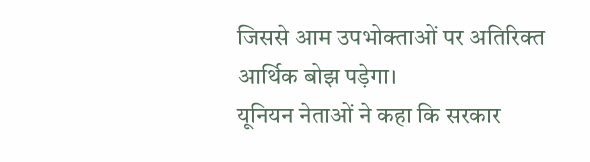जिससे आम उपभोक्ताओं पर अतिरिक्त आर्थिक बोझ पड़ेगा।
यूनियन नेताओं ने कहा कि सरकार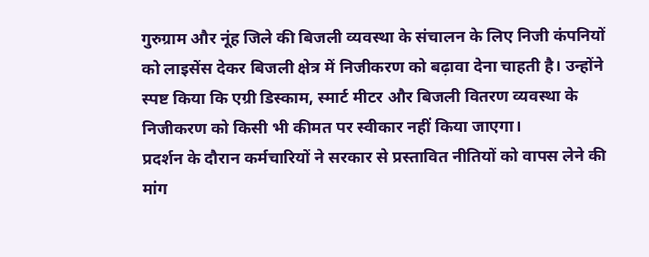गुरुग्राम और नूंह जिले की बिजली व्यवस्था के संचालन के लिए निजी कंपनियों को लाइसेंस देकर बिजली क्षेत्र में निजीकरण को बढ़ावा देना चाहती है। उन्होंने स्पष्ट किया कि एग्री डिस्काम, स्मार्ट मीटर और बिजली वितरण व्यवस्था के निजीकरण को किसी भी कीमत पर स्वीकार नहीं किया जाएगा।
प्रदर्शन के दौरान कर्मचारियों ने सरकार से प्रस्तावित नीतियों को वापस लेने की मांग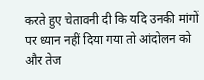करते हुए चेतावनी दी कि यदि उनकी मांगों पर ध्यान नहीं दिया गया तो आंदोलन को और तेज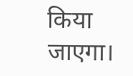किया जाएगा।